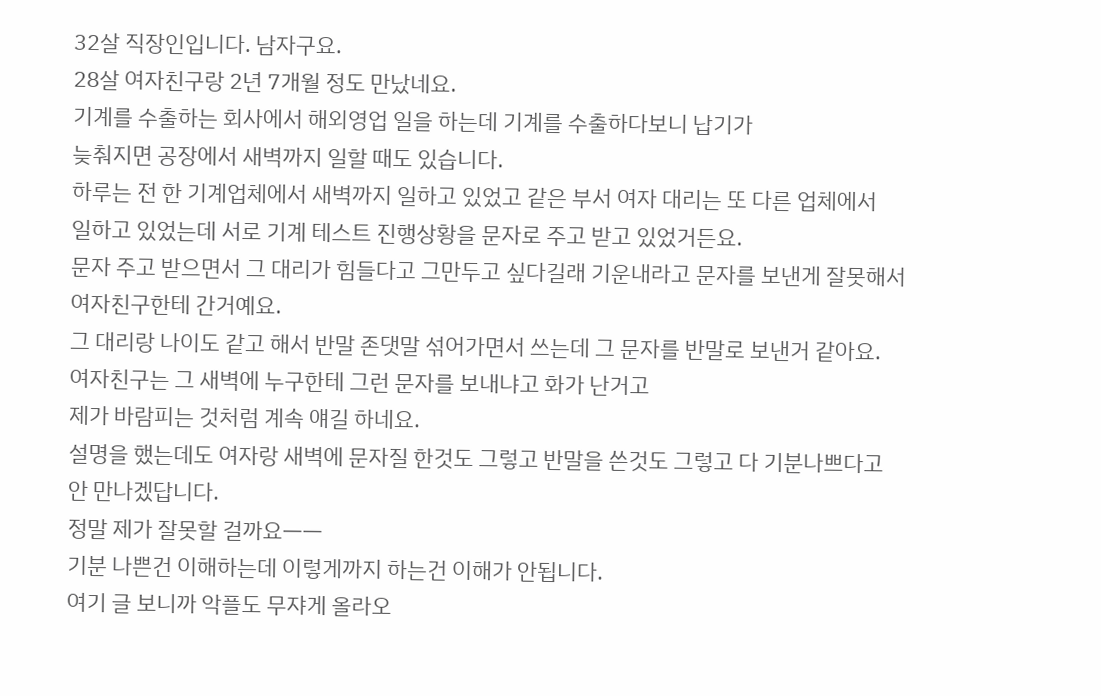32살 직장인입니다. 남자구요.
28살 여자친구랑 2년 7개월 정도 만났네요.
기계를 수출하는 회사에서 해외영업 일을 하는데 기계를 수출하다보니 납기가
늦춰지면 공장에서 새벽까지 일할 때도 있습니다.
하루는 전 한 기계업체에서 새벽까지 일하고 있었고 같은 부서 여자 대리는 또 다른 업체에서
일하고 있었는데 서로 기계 테스트 진행상황을 문자로 주고 받고 있었거든요.
문자 주고 받으면서 그 대리가 힘들다고 그만두고 싶다길래 기운내라고 문자를 보낸게 잘못해서
여자친구한테 간거예요.
그 대리랑 나이도 같고 해서 반말 존댓말 섞어가면서 쓰는데 그 문자를 반말로 보낸거 같아요.
여자친구는 그 새벽에 누구한테 그런 문자를 보내냐고 화가 난거고
제가 바람피는 것처럼 계속 얘길 하네요.
설명을 했는데도 여자랑 새벽에 문자질 한것도 그렇고 반말을 쓴것도 그렇고 다 기분나쁘다고
안 만나겠답니다.
정말 제가 잘못할 걸까요ㅡㅡ
기분 나쁜건 이해하는데 이렇게까지 하는건 이해가 안됩니다.
여기 글 보니까 악플도 무쟈게 올라오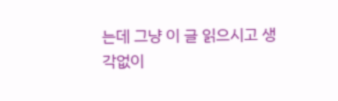는데 그냥 이 글 읽으시고 생각없이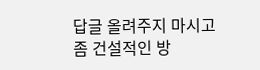답글 올려주지 마시고
좀 건설적인 방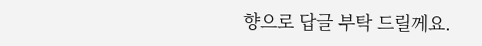향으로 답글 부탁 드릴께요.